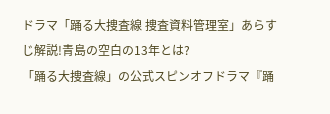ドラマ「踊る大捜査線 捜査資料管理室」あらすじ解説!青島の空白の13年とは?
「踊る大捜査線」の公式スピンオフドラマ『踊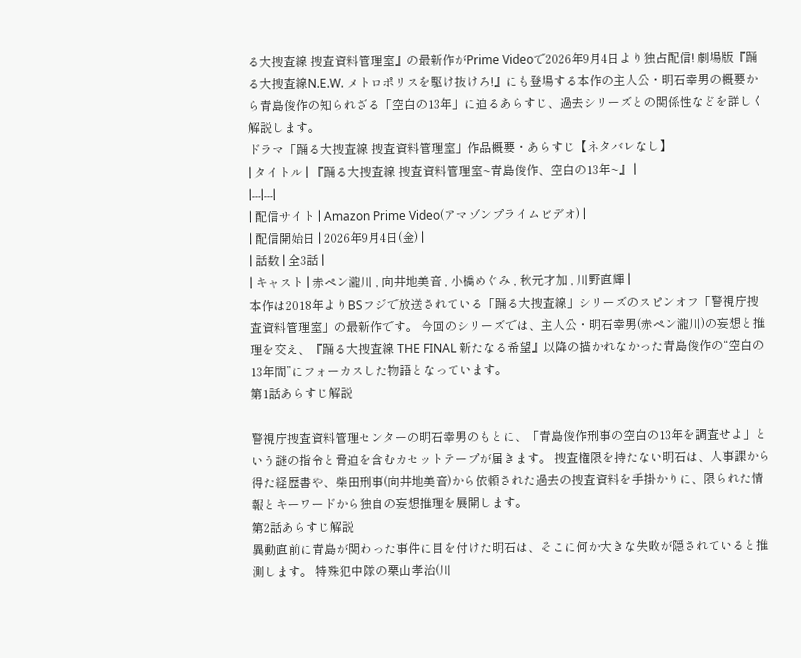る大捜査線 捜査資料管理室』の最新作がPrime Videoで2026年9月4日より独占配信! 劇場版『踊る大捜査線N.E.W. メトロポリスを駆け抜けろ!』にも登場する本作の主人公・明石幸男の概要から青島俊作の知られざる「空白の13年」に迫るあらすじ、過去シリーズとの関係性などを詳しく解説します。
ドラマ「踊る大捜査線 捜査資料管理室」作品概要・あらすじ【ネタバレなし】
| タイトル | 『踊る大捜査線 捜査資料管理室~青島俊作、空白の13年~』 |
|---|---|
| 配信サイト | Amazon Prime Video(アマゾンプライムビデオ) |
| 配信開始日 | 2026年9月4日(金) |
| 話数 | 全3話 |
| キャスト | 赤ペン瀧川 , 向井地美音 , 小橋めぐみ , 秋元才加 , 川野直輝 |
本作は2018年よりBSフジで放送されている「踊る大捜査線」シリーズのスピンオフ「警視庁捜査資料管理室」の最新作です。 今回のシリーズでは、主人公・明石幸男(赤ペン瀧川)の妄想と推理を交え、『踊る大捜査線 THE FINAL 新たなる希望』以降の描かれなかった青島俊作の“空白の13年間”にフォーカスした物語となっています。
第1話あらすじ解説

警視庁捜査資料管理センターの明石幸男のもとに、「青島俊作刑事の空白の13年を調査せよ」という謎の指令と脅迫を含むカセットテープが届きます。 捜査権限を持たない明石は、人事課から得た経歴書や、柴田刑事(向井地美音)から依頼された過去の捜査資料を手掛かりに、限られた情報とキーワードから独自の妄想推理を展開します。
第2話あらすじ解説
異動直前に青島が関わった事件に目を付けた明石は、そこに何か大きな失敗が隠されていると推測します。 特殊犯中隊の栗山孝治(川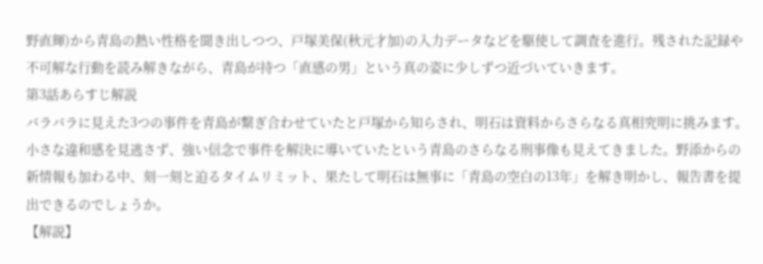野直輝)から青島の熱い性格を聞き出しつつ、戸塚美保(秋元才加)の入力データなどを駆使して調査を進行。残された記録や不可解な行動を読み解きながら、青島が持つ「直感の男」という真の姿に少しずつ近づいていきます。
第3話あらすじ解説
バラバラに見えた3つの事件を青島が繋ぎ合わせていたと戸塚から知らされ、明石は資料からさらなる真相究明に挑みます。 小さな違和感を見逃さず、強い信念で事件を解決に導いていたという青島のさらなる刑事像も見えてきました。野添からの新情報も加わる中、刻一刻と迫るタイムリミット、果たして明石は無事に「青島の空白の13年」を解き明かし、報告書を提出できるのでしょうか。
【解説】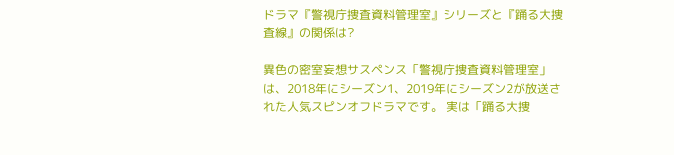ドラマ『警視庁捜査資料管理室』シリーズと『踊る大捜査線』の関係は?

異色の密室妄想サスペンス「警視庁捜査資料管理室」は、2018年にシーズン1、2019年にシーズン2が放送された人気スピンオフドラマです。 実は「踊る大捜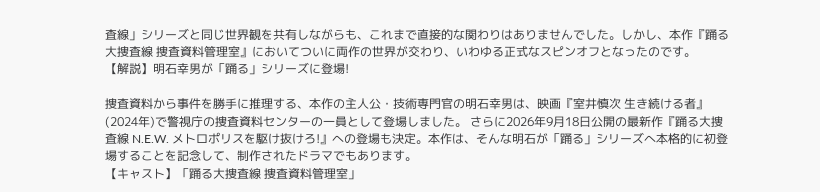査線」シリーズと同じ世界観を共有しながらも、これまで直接的な関わりはありませんでした。しかし、本作『踊る大捜査線 捜査資料管理室』においてついに両作の世界が交わり、いわゆる正式なスピンオフとなったのです。
【解説】明石幸男が「踊る」シリーズに登場!

捜査資料から事件を勝手に推理する、本作の主人公・技術専門官の明石幸男は、映画『室井慎次 生き続ける者』(2024年)で警視庁の捜査資料センターの一員として登場しました。 さらに2026年9月18日公開の最新作『踊る大捜査線 N.E.W. メトロポリスを駆け抜けろ!』への登場も決定。本作は、そんな明石が「踊る」シリーズへ本格的に初登場することを記念して、制作されたドラマでもあります。
【キャスト】「踊る大捜査線 捜査資料管理室」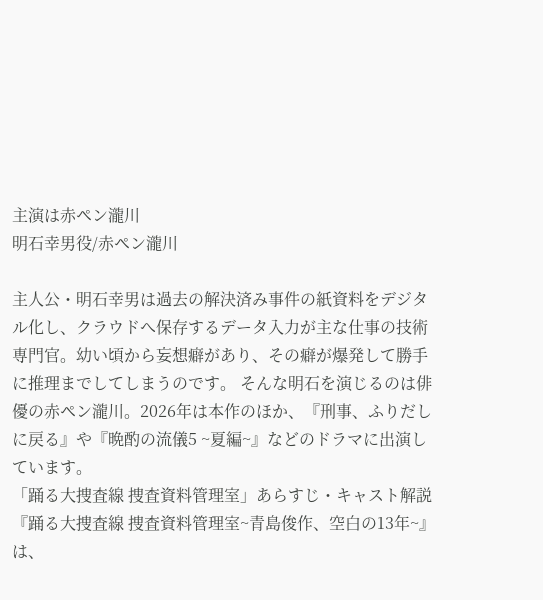主演は赤ペン瀧川
明石幸男役/赤ペン瀧川

主人公・明石幸男は過去の解決済み事件の紙資料をデジタル化し、クラウドへ保存するデータ入力が主な仕事の技術専門官。幼い頃から妄想癖があり、その癖が爆発して勝手に推理までしてしまうのです。 そんな明石を演じるのは俳優の赤ペン瀧川。2026年は本作のほか、『刑事、ふりだしに戻る』や『晩酌の流儀5 ~夏編~』などのドラマに出演しています。
「踊る大捜査線 捜査資料管理室」あらすじ・キャスト解説
『踊る大捜査線 捜査資料管理室~青島俊作、空白の13年~』は、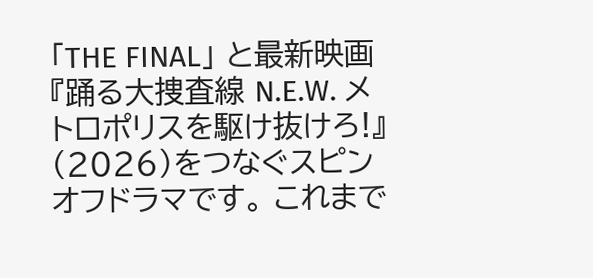「THE FINAL」 と最新映画『踊る大捜査線 N.E.W. メトロポリスを駆け抜けろ!』(2026)をつなぐスピンオフドラマです。 これまで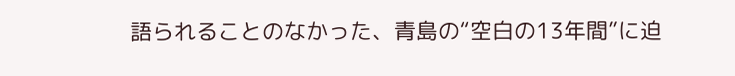語られることのなかった、青島の“空白の13年間”に迫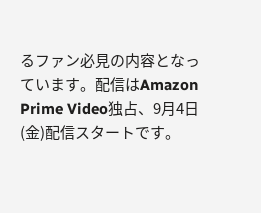るファン必見の内容となっています。配信はAmazon Prime Video独占、9月4日(金)配信スタートです。